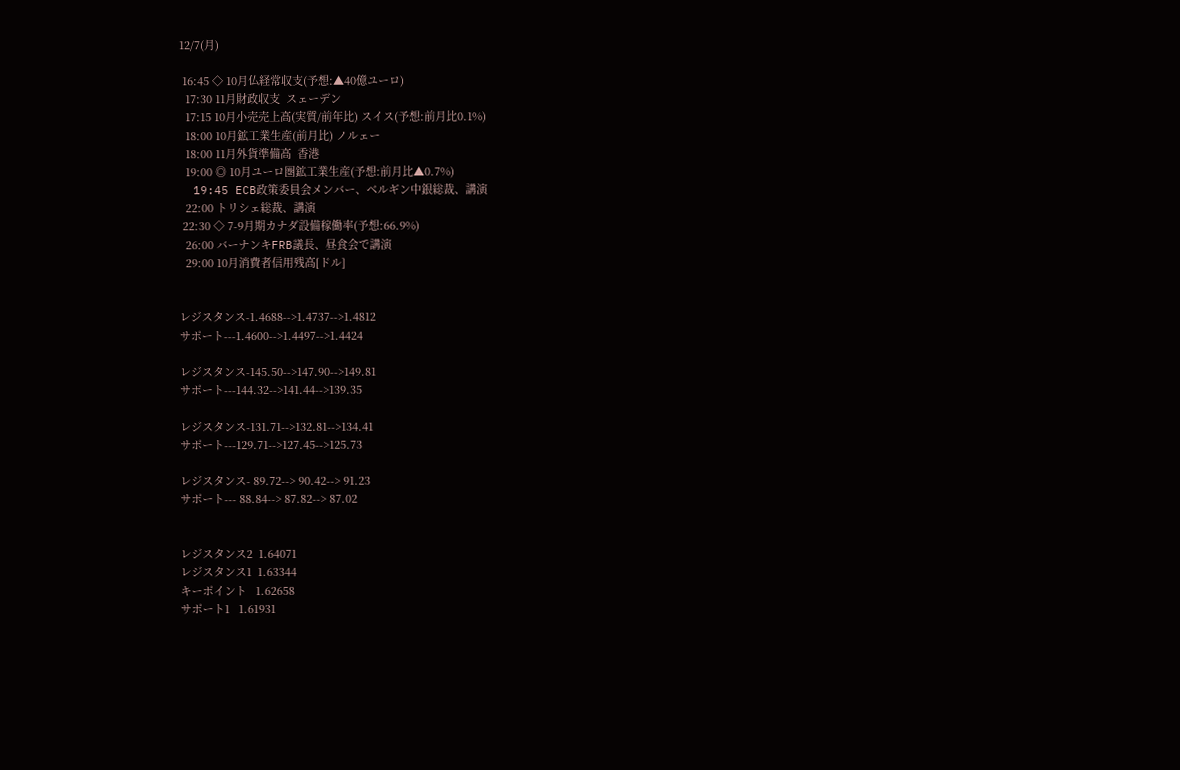12/7(月)

 16:45 ◇ 10月仏経常収支(予想:▲40億ユーロ)
  17:30 11月財政収支  スェーデン
  17:15 10月小売売上高(実質/前年比) スイス(予想:前月比0.1%)
  18:00 10月鉱工業生産(前月比) ノルェー
  18:00 11月外貨準備高  香港
  19:00 ◎ 10月ユーロ圏鉱工業生産(予想:前月比▲0.7%)
  19:45 ECB政策委員会メンバー、ベルギン中銀総裁、講演
  22:00 トリシェ総裁、講演
 22:30 ◇ 7-9月期カナダ設備稼働率(予想:66.9%)
  26:00 バーナンキFRB議長、昼食会で講演
  29:00 10月消費者信用残高[ドル]


レジスタンス-1.4688-->1.4737-->1.4812
サポート---1.4600-->1.4497-->1.4424

レジスタンス-145.50-->147.90-->149.81
サポート---144.32-->141.44-->139.35

レジスタンス-131.71-->132.81-->134.41
サポート---129.71-->127.45-->125.73

レジスタンス- 89.72--> 90.42--> 91.23
サポート--- 88.84--> 87.82--> 87.02


レジスタンス2  1.64071
レジスタンス1  1.63344
キーポイント   1.62658
サポート1   1.61931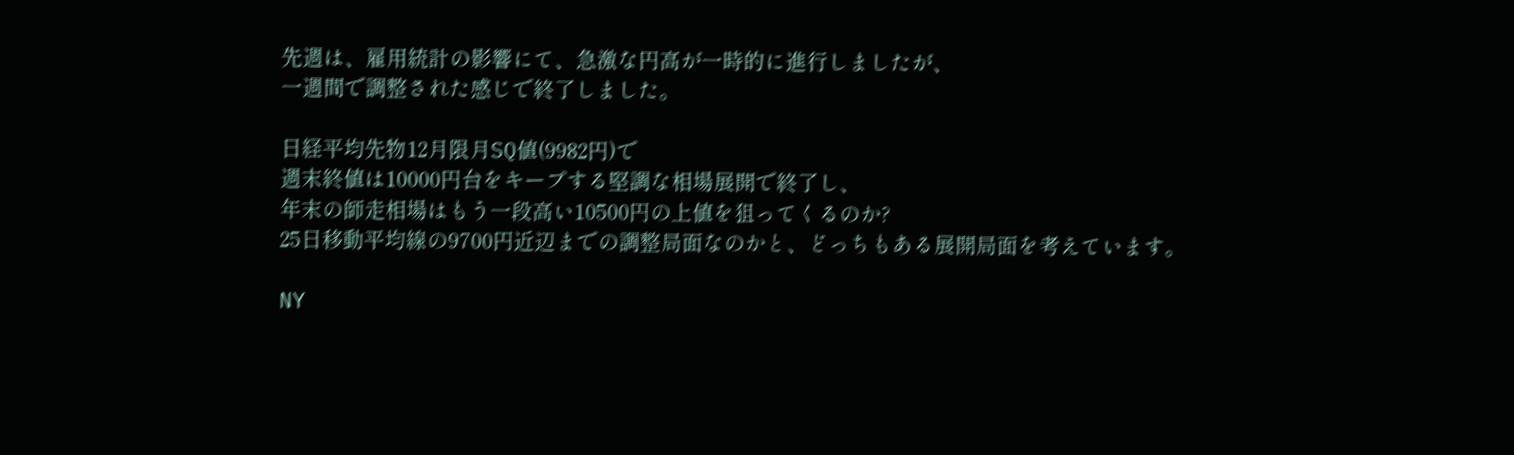先週は、雇用統計の影響にて、急激な円高が一時的に進行しましたが、
一週間で調整された感じで終了しました。

日経平均先物12月限月SQ値(9982円)で
週末終値は10000円台をキープする堅調な相場展開で終了し、
年末の師走相場はもう一段高い10500円の上値を狙ってくるのか?
25日移動平均線の9700円近辺までの調整局面なのかと、どっちもある展開局面を考えています。

NY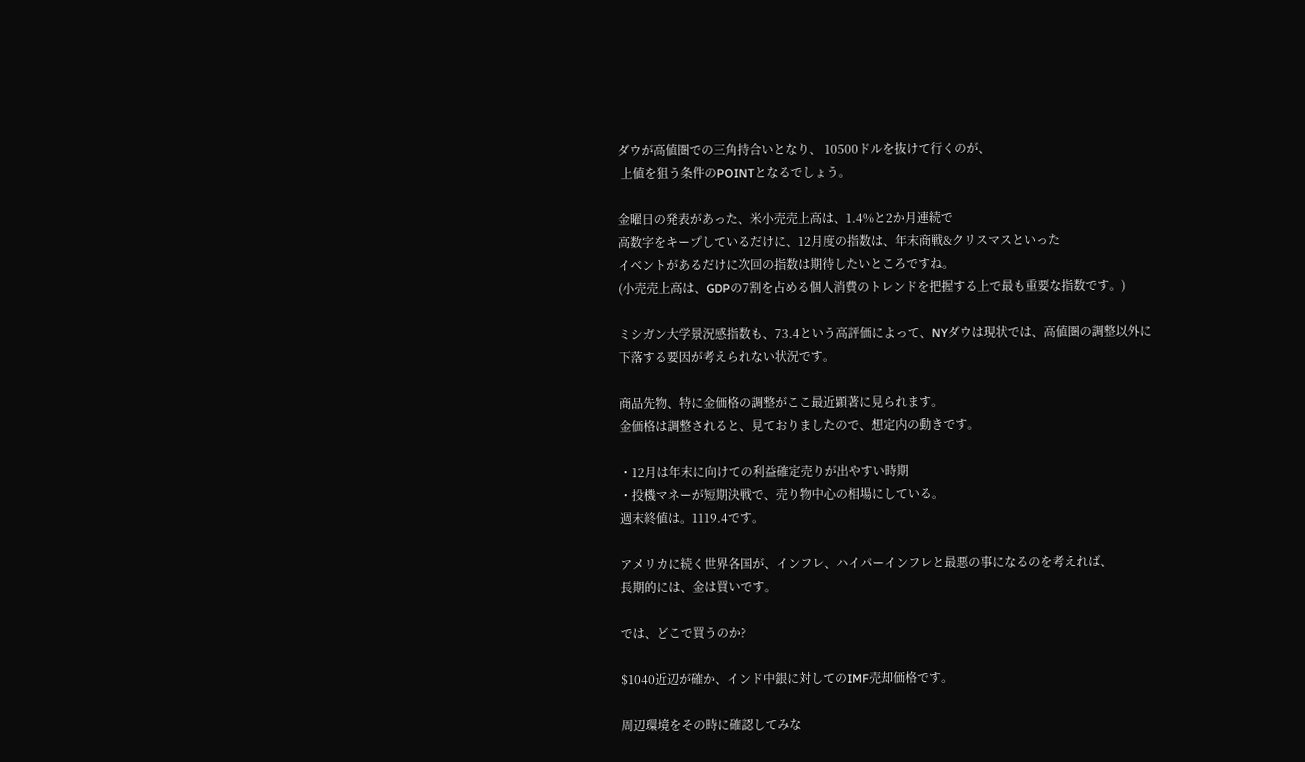ダウが高値圏での三角持合いとなり、 10500ドルを抜けて行くのが、
 上値を狙う条件のPOINTとなるでしょう。

金曜日の発表があった、米小売売上高は、1.4%と2か月連続で
高数字をキープしているだけに、12月度の指数は、年末商戦&クリスマスといった
イベントがあるだけに次回の指数は期待したいところですね。
(小売売上高は、GDPの7割を占める個人消費のトレンドを把握する上で最も重要な指数です。)

ミシガン大学景況感指数も、73.4という高評価によって、NYダウは現状では、高値圏の調整以外に
下落する要因が考えられない状況です。

商品先物、特に金価格の調整がここ最近顕著に見られます。
金価格は調整されると、見ておりましたので、想定内の動きです。

・12月は年末に向けての利益確定売りが出やすい時期
・投機マネーが短期決戦で、売り物中心の相場にしている。
週末終値は。1119.4です。

アメリカに続く世界各国が、インフレ、ハイパーインフレと最悪の事になるのを考えれば、
長期的には、金は買いです。

では、どこで買うのか?

$1040近辺が確か、インド中銀に対してのIMF売却価格です。

周辺環境をその時に確認してみな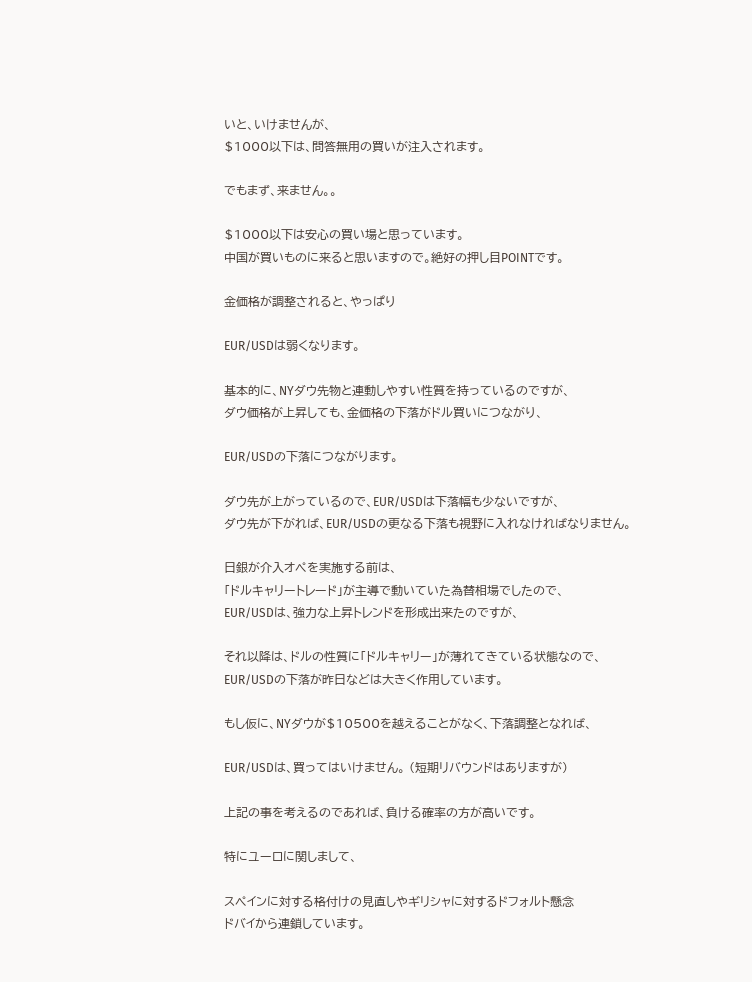いと、いけませんが、
$1000以下は、問答無用の買いが注入されます。

でもまず、来ません。。

$1000以下は安心の買い場と思っています。
中国が買いものに来ると思いますので。絶好の押し目POINTです。

金価格が調整されると、やっぱり

EUR/USDは弱くなります。

基本的に、NYダウ先物と連動しやすい性質を持っているのですが、
ダウ価格が上昇しても、金価格の下落がドル買いにつながり、

EUR/USDの下落につながります。

ダウ先が上がっているので、EUR/USDは下落幅も少ないですが、
ダウ先が下がれば、EUR/USDの更なる下落も視野に入れなければなりません。

日銀が介入オペを実施する前は、
「ドルキャリートレード」が主導で動いていた為替相場でしたので、
EUR/USDは、強力な上昇トレンドを形成出来たのですが、

それ以降は、ドルの性質に「ドルキャリー」が薄れてきている状態なので、
EUR/USDの下落が昨日などは大きく作用しています。

もし仮に、NYダウが$10500を越えることがなく、下落調整となれば、

EUR/USDは、買ってはいけません。 (短期リバウンドはありますが)

上記の事を考えるのであれば、負ける確率の方が高いです。

特にユーロに関しまして、

スペインに対する格付けの見直しやギリシャに対するドフォルト懸念
ドバイから連鎖しています。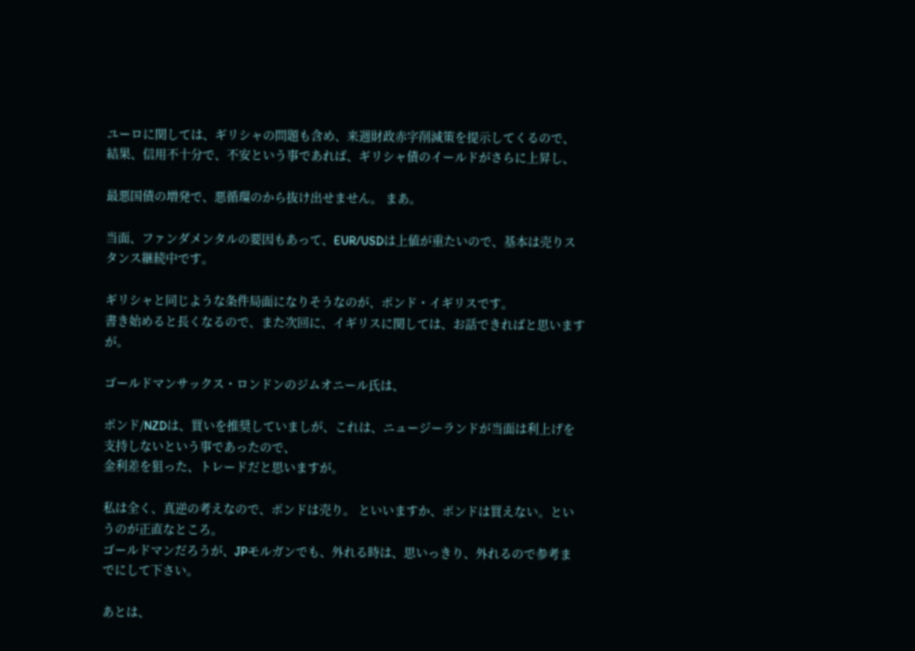ユーロに関しては、ギリシャの問題も含め、来週財政赤字削減策を提示してくるので、
結果、信用不十分で、不安という事であれば、ギリシャ債のイールドがさらに上昇し、

最悪国債の増発で、悪循環のから抜け出せません。 まあ。

当面、ファンダメンタルの要因もあって、EUR/USDは上値が重たいので、基本は売りスタンス継続中です。

ギリシャと同じような条件局面になりそうなのが、ポンド・イギリスです。
書き始めると長くなるので、また次回に、イギリスに関しては、お話できればと思いますが。

ゴールドマンサックス・ロンドンのジムオニール氏は、

ポンド/NZDは、買いを推奨していましが、これは、ニュージーランドが当面は利上げを支持しないという事であったので、
金利差を狙った、トレードだと思いますが。

私は全く、真逆の考えなので、ポンドは売り。 といいますか、ポンドは買えない。というのが正直なところ。
ゴールドマンだろうが、JPモルガンでも、外れる時は、思いっきり、外れるので参考までにして下さい。

あとは、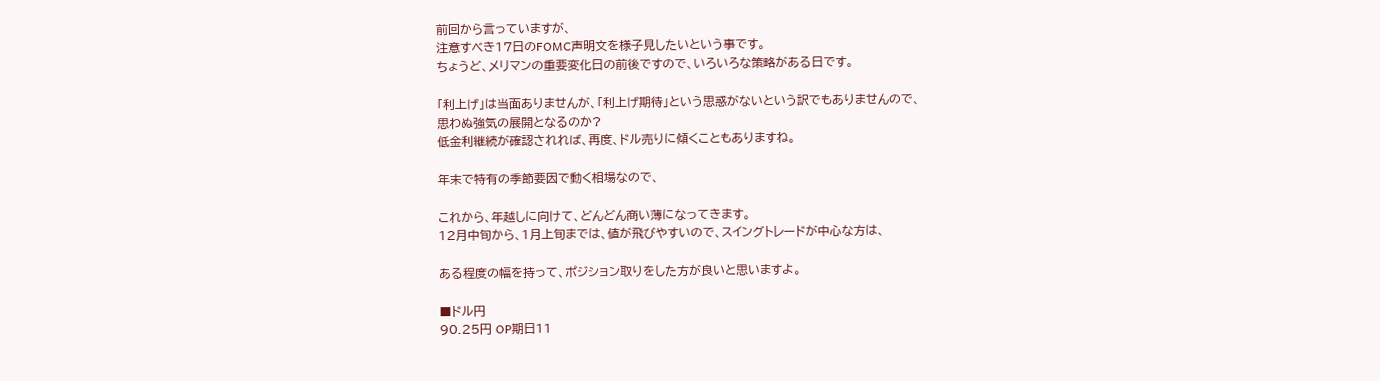前回から言っていますが、
注意すべき17日のFOMC声明文を様子見したいという事です。
ちょうど、メリマンの重要変化日の前後ですので、いろいろな策略がある日です。

「利上げ」は当面ありませんが、「利上げ期待」という思惑がないという訳でもありませんので、
思わぬ強気の展開となるのか?
低金利継続が確認されれば、再度、ドル売りに傾くこともありますね。

年末で特有の季節要因で動く相場なので、

これから、年越しに向けて、どんどん商い薄になってきます。
12月中旬から、1月上旬までは、値が飛びやすいので、スイングトレードが中心な方は、

ある程度の幅を持って、ポジション取りをした方が良いと思いますよ。

■ドル円
90.25円 OP期日11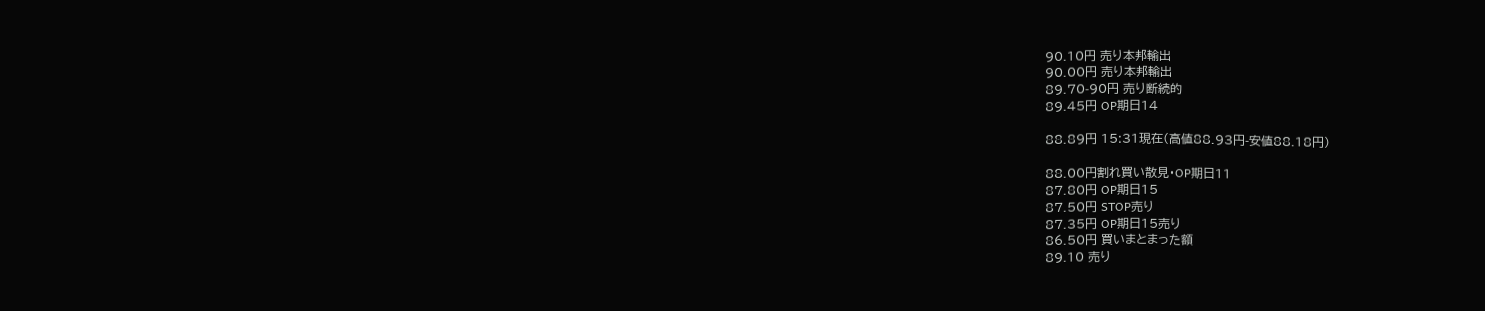90.10円 売り本邦輸出
90.00円 売り本邦輸出
89.70-90円 売り断続的
89.45円 OP期日14

88.89円 15:31現在(高値88.93円-安値88.18円)

88.00円割れ買い散見・OP期日11
87.80円 OP期日15
87.50円 STOP売り
87.35円 OP期日15売り
86.50円 買いまとまった額
89.10 売り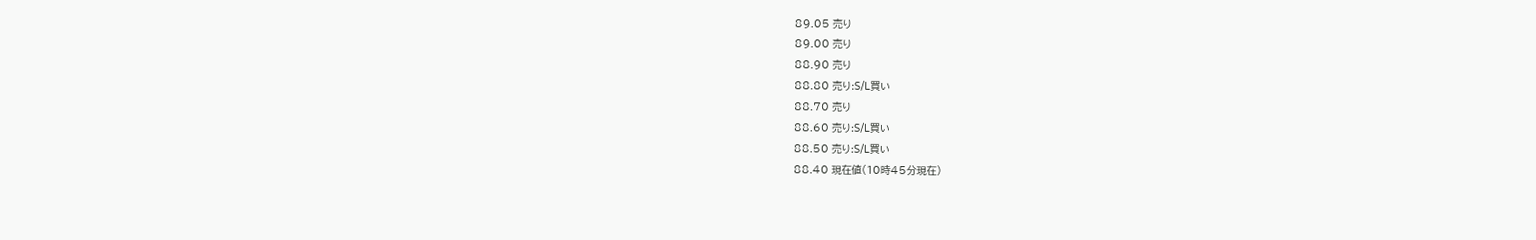89.05 売り
89.00 売り
88.90 売り
88.80 売り:S/L買い
88.70 売り
88.60 売り:S/L買い
88.50 売り:S/L買い
88.40 現在値(10時45分現在)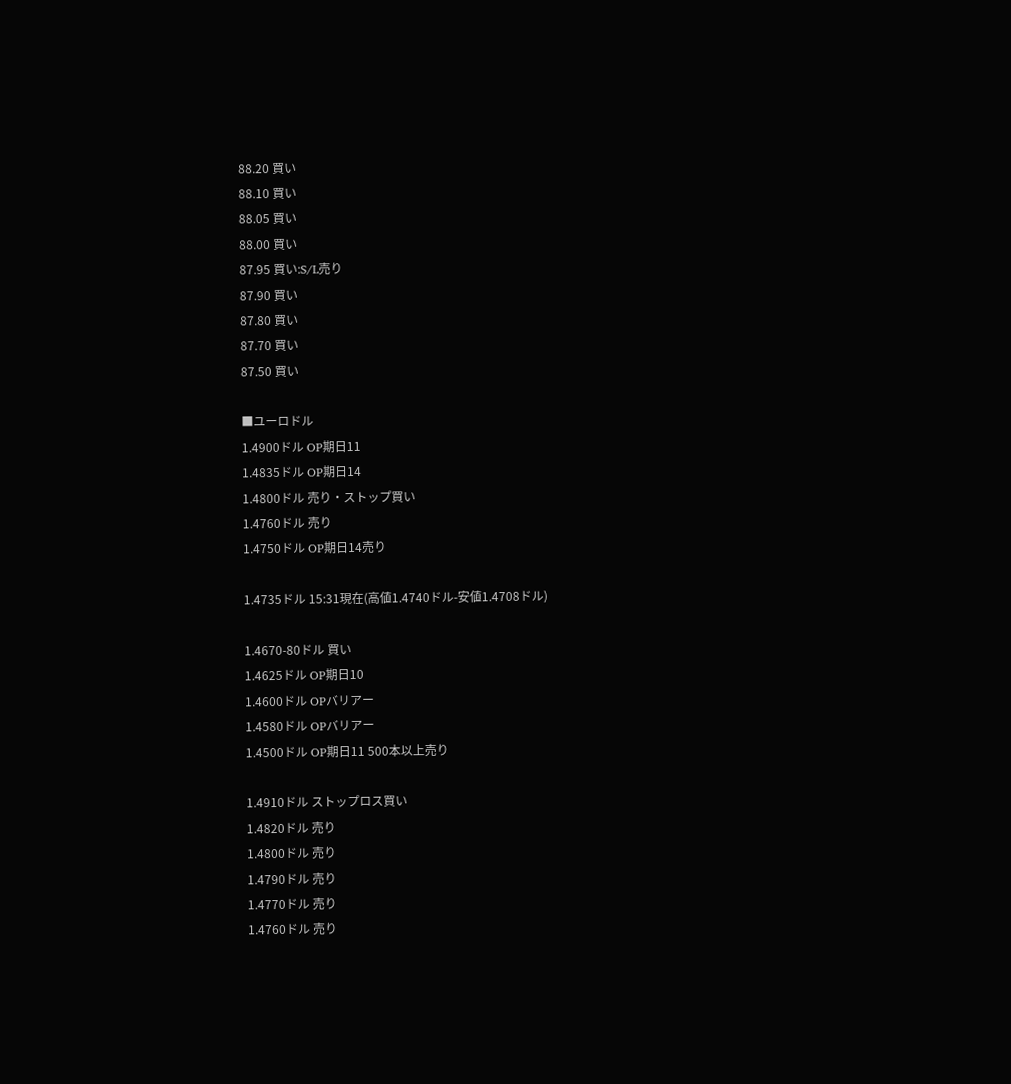88.20 買い
88.10 買い
88.05 買い
88.00 買い
87.95 買い:S/L売り
87.90 買い
87.80 買い
87.70 買い
87.50 買い

■ユーロドル
1.4900ドル OP期日11
1.4835ドル OP期日14
1.4800ドル 売り・ストップ買い
1.4760ドル 売り
1.4750ドル OP期日14売り

1.4735ドル 15:31現在(高値1.4740ドル-安値1.4708ドル)

1.4670-80ドル 買い
1.4625ドル OP期日10
1.4600ドル OPバリアー
1.4580ドル OPバリアー
1.4500ドル OP期日11 500本以上売り

1.4910ドル ストップロス買い
1.4820ドル 売り
1.4800ドル 売り
1.4790ドル 売り
1.4770ドル 売り
1.4760ドル 売り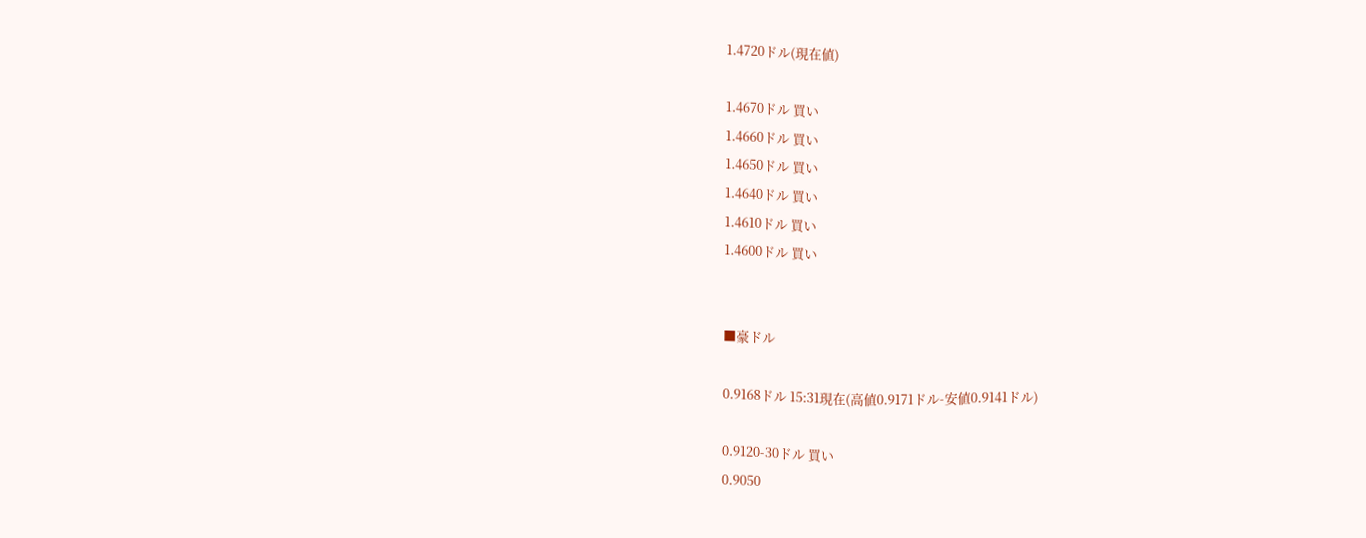1.4720ドル(現在値)

1.4670ドル 買い
1.4660ドル 買い
1.4650ドル 買い
1.4640ドル 買い
1.4610ドル 買い
1.4600ドル 買い


■豪ドル

0.9168ドル 15:31現在(高値0.9171ドル-安値0.9141ドル)

0.9120-30ドル 買い
0.9050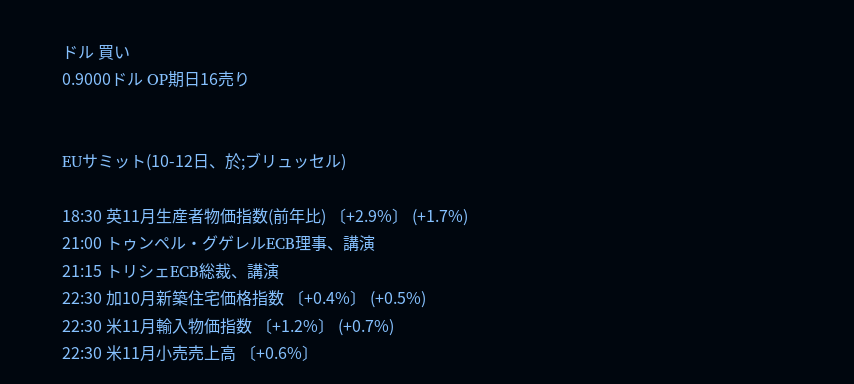ドル 買い
0.9000ドル OP期日16売り


EUサミット(10-12日、於;ブリュッセル)

18:30 英11月生産者物価指数(前年比) 〔+2.9%〕 (+1.7%)
21:00 トゥンペル・グゲレルECB理事、講演
21:15 トリシェECB総裁、講演
22:30 加10月新築住宅価格指数 〔+0.4%〕 (+0.5%)
22:30 米11月輸入物価指数 〔+1.2%〕 (+0.7%)
22:30 米11月小売売上高 〔+0.6%〕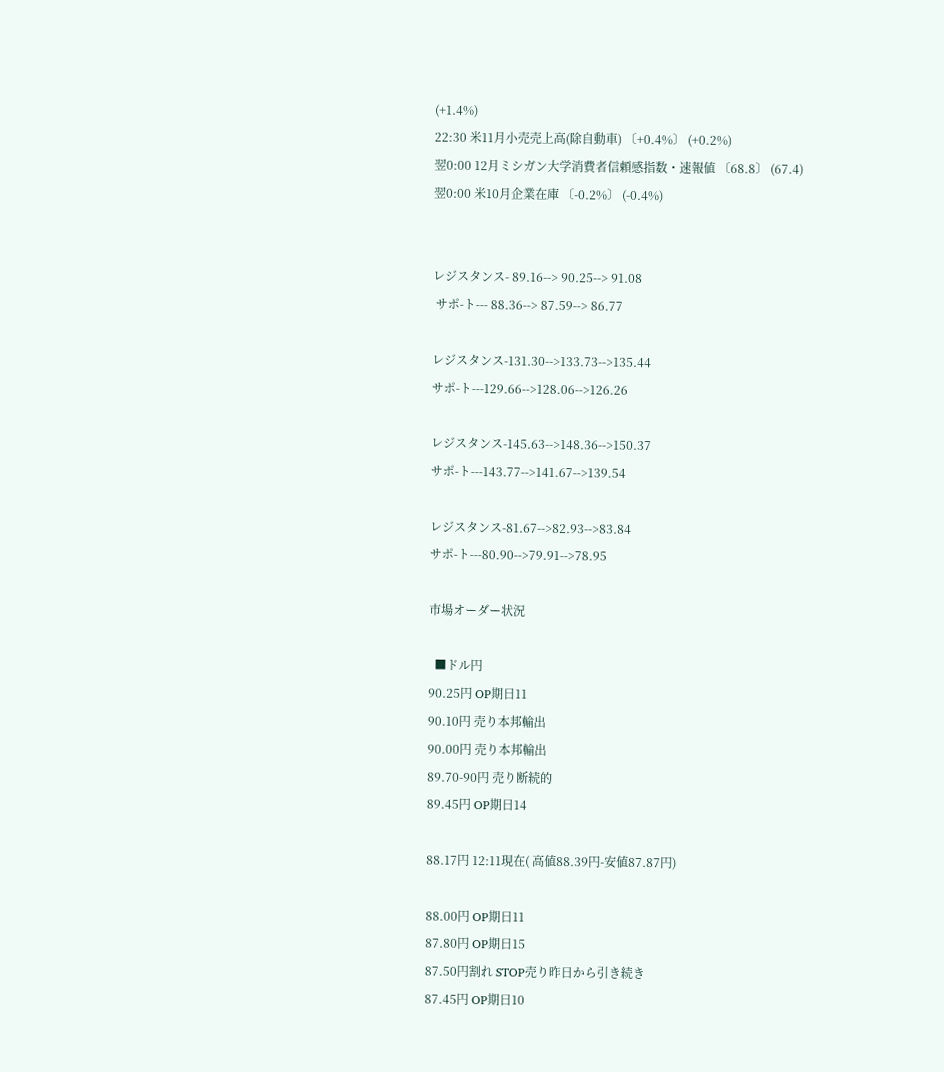(+1.4%)
22:30 米11月小売売上高(除自動車) 〔+0.4%〕 (+0.2%)
翌0:00 12月ミシガン大学消費者信頼感指数・速報値 〔68.8〕 (67.4)
翌0:00 米10月企業在庫 〔-0.2%〕 (-0.4%)


レジスタンス- 89.16--> 90.25--> 91.08
 サポ-ト--- 88.36--> 87.59--> 86.77

レジスタンス-131.30-->133.73-->135.44
サポ-ト---129.66-->128.06-->126.26

レジスタンス-145.63-->148.36-->150.37
サポ-ト---143.77-->141.67-->139.54

レジスタンス-81.67-->82.93-->83.84
サポ-ト---80.90-->79.91-->78.95

市場オーダー状況

  ■ドル円
90.25円 OP期日11
90.10円 売り本邦輸出
90.00円 売り本邦輸出
89.70-90円 売り断続的
89.45円 OP期日14

88.17円 12:11現在( 高値88.39円-安値87.87円)

88.00円 OP期日11
87.80円 OP期日15
87.50円割れ STOP売り昨日から引き続き
87.45円 OP期日10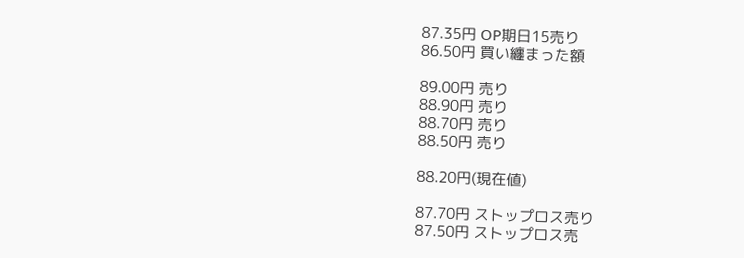87.35円 OP期日15売り
86.50円 買い纏まった額

89.00円 売り
88.90円 売り
88.70円 売り
88.50円 売り

88.20円(現在値)

87.70円 ストップロス売り
87.50円 ストップロス売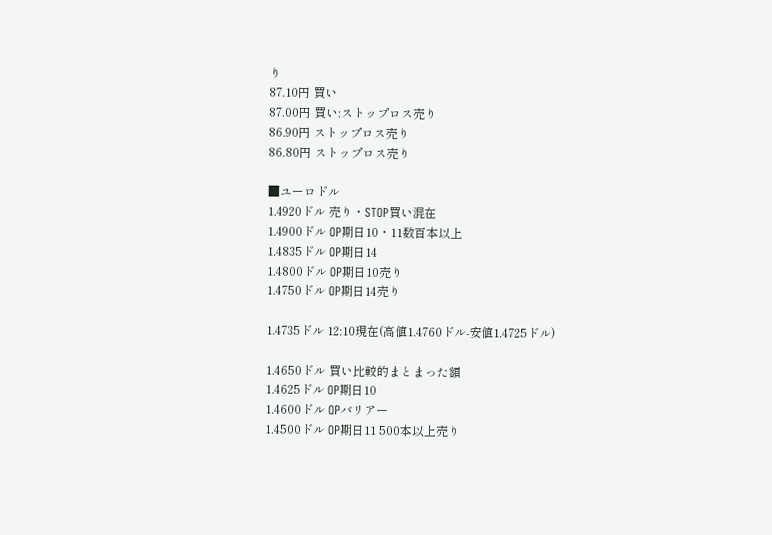り
87.10円 買い
87.00円 買い:ストップロス売り
86.90円 ストップロス売り
86.80円 ストップロス売り

■ユーロドル
1.4920ドル 売り・STOP買い混在
1.4900ドル OP期日10・11数百本以上
1.4835ドル OP期日14
1.4800ドル OP期日10売り
1.4750ドル OP期日14売り

1.4735ドル 12:10現在(高値1.4760ドル-安値1.4725ドル)

1.4650ドル 買い比較的まとまった額
1.4625ドル OP期日10
1.4600ドル OPバリアー
1.4500ドル OP期日11 500本以上売り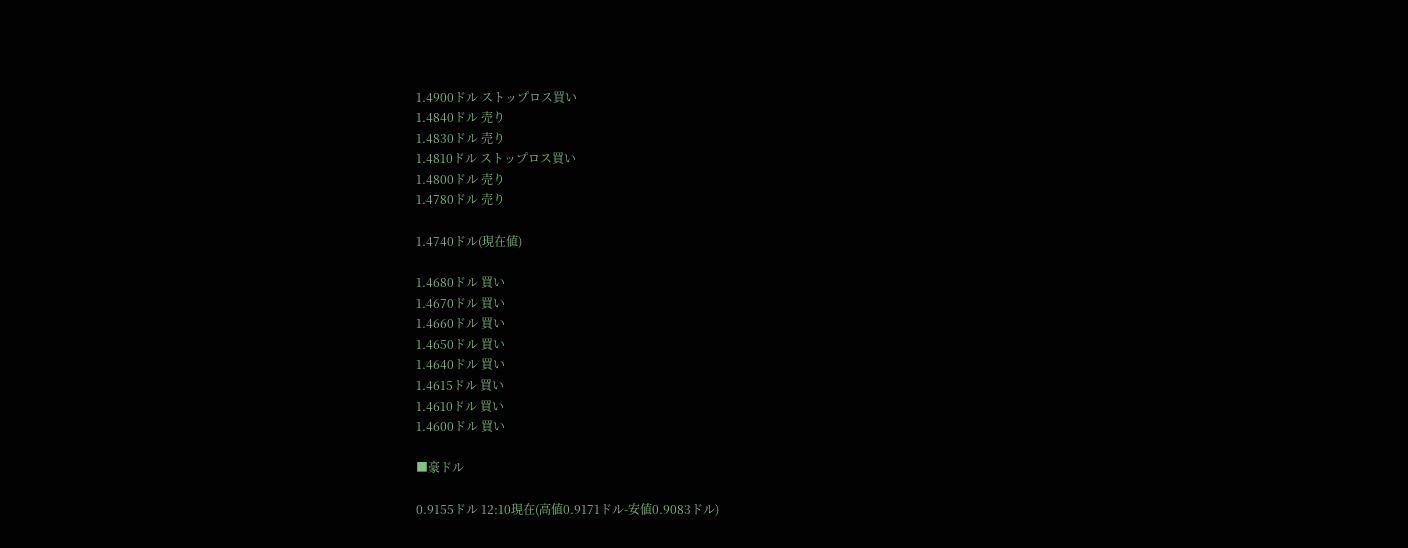1.4900ドル ストップロス買い
1.4840ドル 売り
1.4830ドル 売り
1.4810ドル ストップロス買い
1.4800ドル 売り
1.4780ドル 売り

1.4740ドル(現在値)

1.4680ドル 買い
1.4670ドル 買い
1.4660ドル 買い
1.4650ドル 買い
1.4640ドル 買い
1.4615ドル 買い
1.4610ドル 買い
1.4600ドル 買い

■豪ドル

0.9155ドル 12:10現在(高値0.9171ドル-安値0.9083ドル)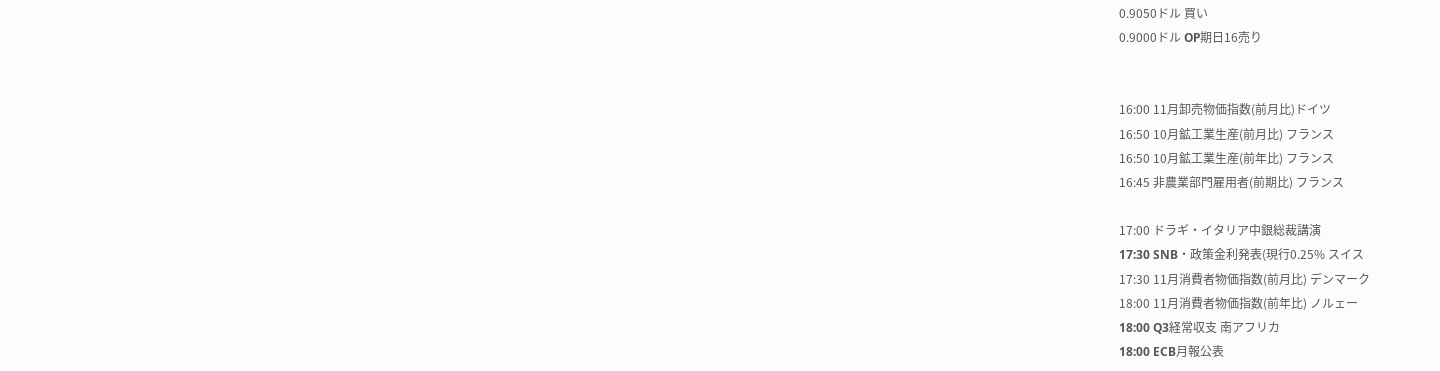0.9050ドル 買い
0.9000ドル OP期日16売り


16:00 11月卸売物価指数(前月比)ドイツ
16:50 10月鉱工業生産(前月比) フランス
16:50 10月鉱工業生産(前年比) フランス
16:45 非農業部門雇用者(前期比) フランス

17:00 ドラギ・イタリア中銀総裁講演
17:30 SNB・政策金利発表(現行0.25% スイス
17:30 11月消費者物価指数(前月比) デンマーク
18:00 11月消費者物価指数(前年比) ノルェー
18:00 Q3経常収支 南アフリカ
18:00 ECB月報公表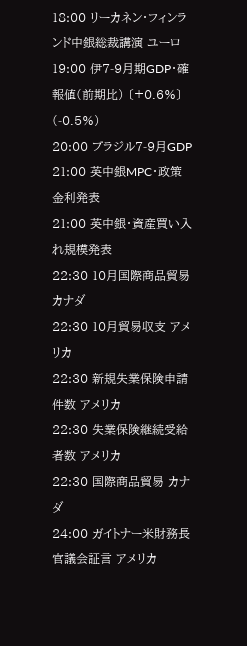18:00 リーカネン・フィンランド中銀総裁講演 ユーロ
19:00 伊7-9月期GDP・確報値(前期比) 〔+0.6%〕 (-0.5%)
20:00 ブラジル7-9月GDP
21:00 英中銀MPC・政策金利発表
21:00 英中銀・資産買い入れ規模発表
22:30 10月国際商品貿易 カナダ
22:30 10月貿易収支 アメリカ
22:30 新規失業保険申請件数 アメリカ
22:30 失業保険継続受給者数 アメリカ
22:30 国際商品貿易 カナダ
24:00 ガイトナー米財務長官議会証言 アメリカ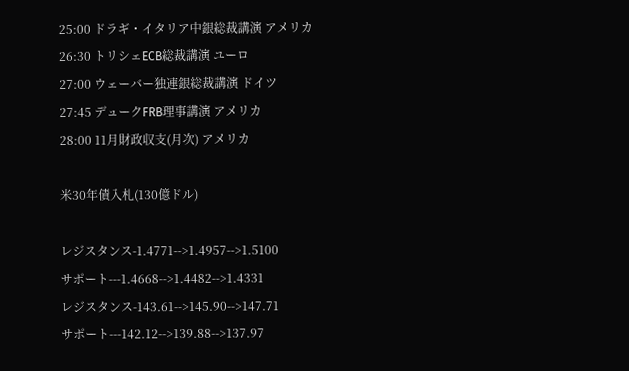25:00 ドラギ・イタリア中銀総裁講演 アメリカ
26:30 トリシェECB総裁講演 ユーロ
27:00 ウェーバー独連銀総裁講演 ドイツ
27:45 デュークFRB理事講演 アメリカ
28:00 11月財政収支(月次) アメリカ

米30年債入札(130億ドル)

レジスタンス-1.4771-->1.4957-->1.5100
サポート---1.4668-->1.4482-->1.4331
レジスタンス-143.61-->145.90-->147.71
サポート---142.12-->139.88-->137.97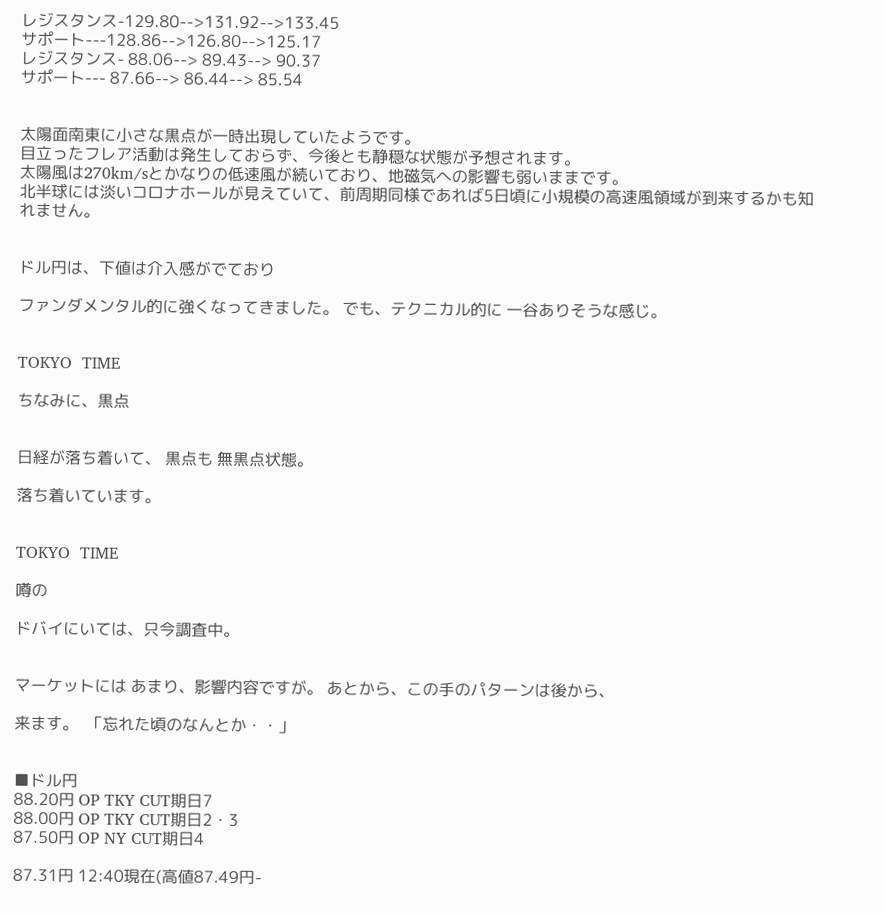レジスタンス-129.80-->131.92-->133.45
サポート---128.86-->126.80-->125.17
レジスタンス- 88.06--> 89.43--> 90.37
サポート--- 87.66--> 86.44--> 85.54


太陽面南東に小さな黒点が一時出現していたようです。
目立ったフレア活動は発生しておらず、今後とも静穏な状態が予想されます。
太陽風は270km/sとかなりの低速風が続いており、地磁気への影響も弱いままです。
北半球には淡いコロナホールが見えていて、前周期同様であれば5日頃に小規模の高速風領域が到来するかも知れません。


ドル円は、下値は介入感がでており

ファンダメンタル的に強くなってきました。 でも、テクニカル的に 一谷ありそうな感じ。


TOKYO  TIME

ちなみに、黒点


日経が落ち着いて、 黒点も 無黒点状態。

落ち着いています。


TOKYO  TIME

噂の

ドバイにいては、只今調査中。


マーケットには あまり、影響内容ですが。 あとから、この手のパターンは後から、

来ます。  「忘れた頃のなんとか・・」


■ドル円
88.20円 OP TKY CUT期日7
88.00円 OP TKY CUT期日2・3
87.50円 OP NY CUT期日4

87.31円 12:40現在(高値87.49円-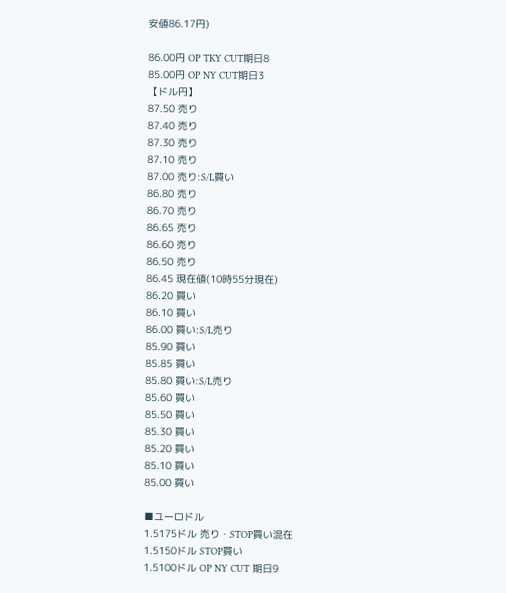安値86.17円)

86.00円 OP TKY CUT期日8
85.00円 OP NY CUT期日3
【ドル円】
87.50 売り
87.40 売り
87.30 売り
87.10 売り
87.00 売り:S/L買い
86.80 売り
86.70 売り
86.65 売り
86.60 売り
86.50 売り
86.45 現在値(10時55分現在)
86.20 買い
86.10 買い
86.00 買い:S/L売り
85.90 買い
85.85 買い
85.80 買い:S/L売り
85.60 買い
85.50 買い
85.30 買い
85.20 買い
85.10 買い
85.00 買い

■ユーロドル
1.5175ドル 売り・STOP買い混在
1.5150ドル STOP買い
1.5100ドル OP NY CUT 期日9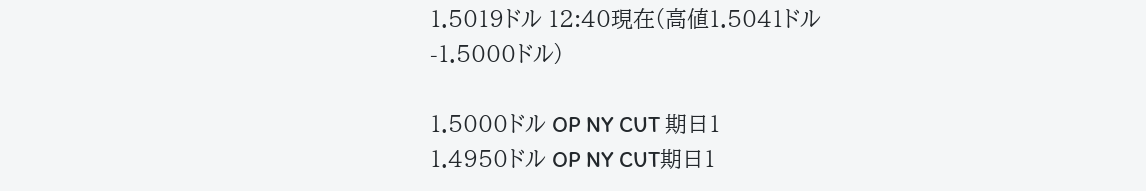1.5019ドル 12:40現在(高値1.5041ドル-1.5000ドル)

1.5000ドル OP NY CUT 期日1
1.4950ドル OP NY CUT期日1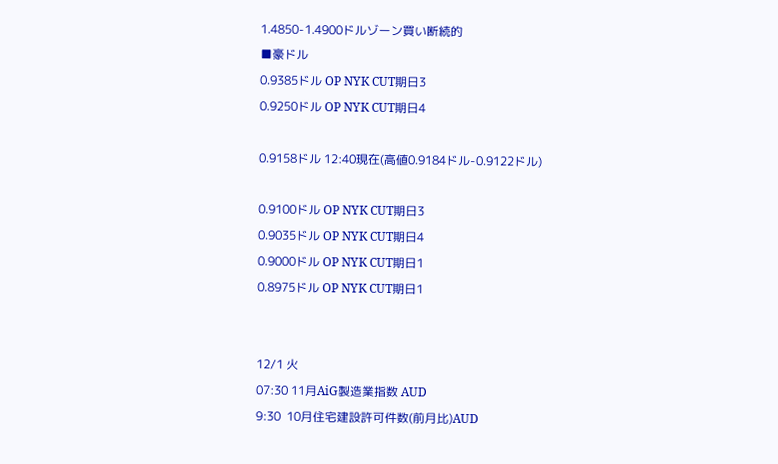1.4850-1.4900ドルゾーン買い断続的
■豪ドル
0.9385ドル OP NYK CUT期日3
0.9250ドル OP NYK CUT期日4

0.9158ドル 12:40現在(高値0.9184ドル-0.9122ドル)

0.9100ドル OP NYK CUT期日3
0.9035ドル OP NYK CUT期日4
0.9000ドル OP NYK CUT期日1
0.8975ドル OP NYK CUT期日1


12/1 火
07:30 11月AiG製造業指数 AUD
9:30  10月住宅建設許可件数(前月比)AUD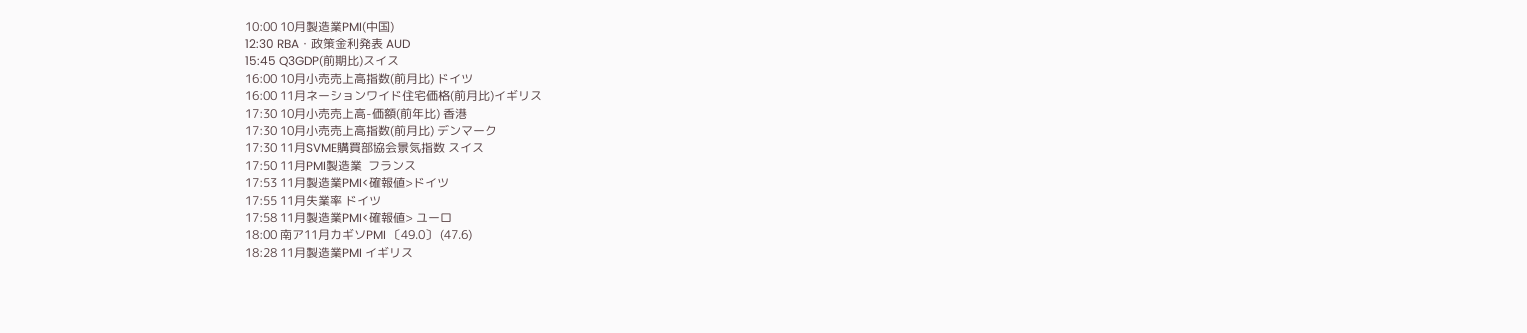10:00 10月製造業PMI(中国)
12:30 RBA・政策金利発表 AUD
15:45 Q3GDP(前期比)スイス
16:00 10月小売売上高指数(前月比) ドイツ
16:00 11月ネーションワイド住宅価格(前月比)イギリス
17:30 10月小売売上高-価額(前年比) 香港
17:30 10月小売売上高指数(前月比) デンマーク
17:30 11月SVME購買部協会景気指数 スイス
17:50 11月PMI製造業  フランス
17:53 11月製造業PMI<確報値>ドイツ
17:55 11月失業率 ドイツ
17:58 11月製造業PMI<確報値> ユーロ
18:00 南ア11月カギソPMI 〔49.0〕 (47.6)
18:28 11月製造業PMI イギリス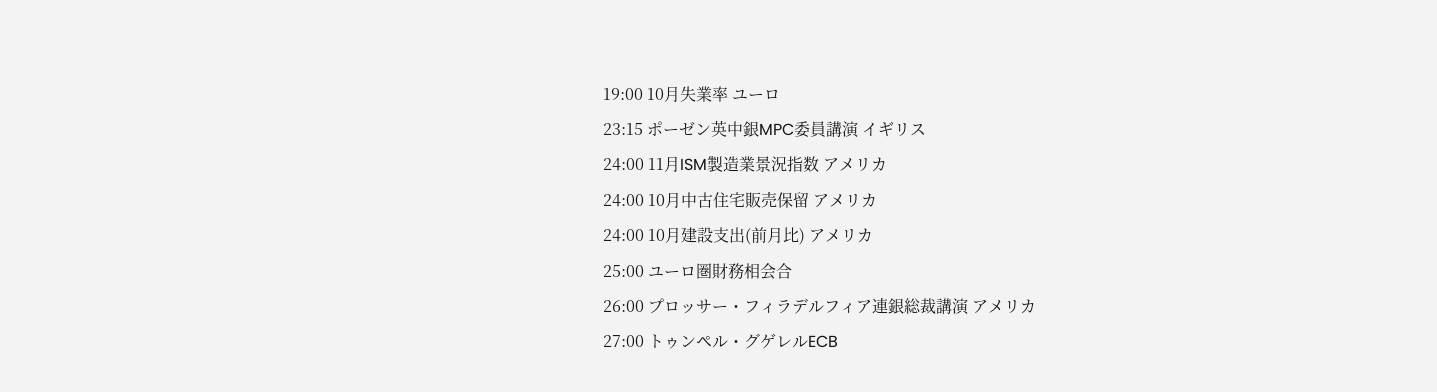19:00 10月失業率 ユーロ
23:15 ポーゼン英中銀MPC委員講演 イギリス
24:00 11月ISM製造業景況指数 アメリカ
24:00 10月中古住宅販売保留 アメリカ
24:00 10月建設支出(前月比) アメリカ
25:00 ユーロ圏財務相会合
26:00 プロッサー・フィラデルフィア連銀総裁講演 アメリカ
27:00 トゥンペル・グゲレルECB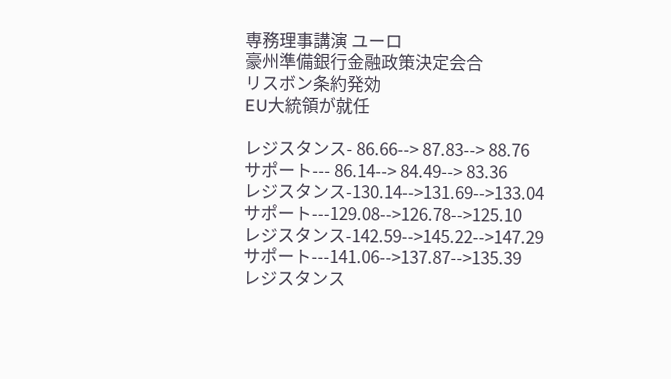専務理事講演 ユーロ
豪州準備銀行金融政策決定会合
リスボン条約発効
EU大統領が就任

レジスタンス- 86.66--> 87.83--> 88.76
サポート--- 86.14--> 84.49--> 83.36
レジスタンス-130.14-->131.69-->133.04
サポート---129.08-->126.78-->125.10
レジスタンス-142.59-->145.22-->147.29
サポート---141.06-->137.87-->135.39
レジスタンス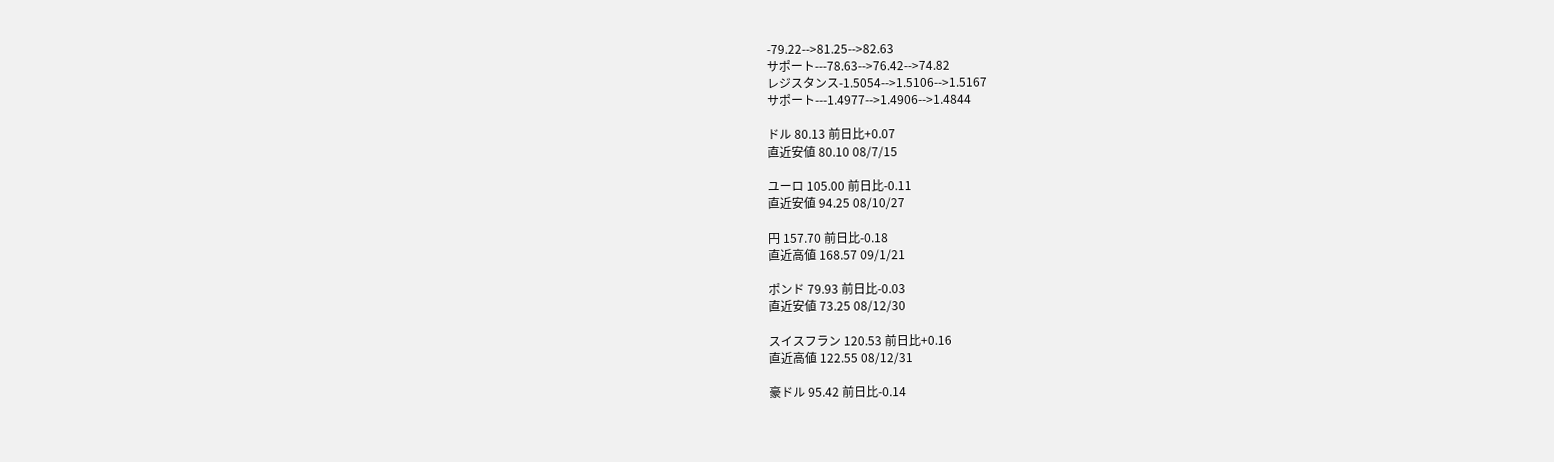-79.22-->81.25-->82.63
サポート---78.63-->76.42-->74.82
レジスタンス-1.5054-->1.5106-->1.5167
サポート---1.4977-->1.4906-->1.4844

ドル 80.13 前日比+0.07
直近安値 80.10 08/7/15

ユーロ 105.00 前日比-0.11
直近安値 94.25 08/10/27

円 157.70 前日比-0.18
直近高値 168.57 09/1/21

ポンド 79.93 前日比-0.03
直近安値 73.25 08/12/30

スイスフラン 120.53 前日比+0.16
直近高値 122.55 08/12/31

豪ドル 95.42 前日比-0.14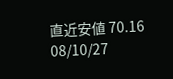直近安値 70.16 08/10/27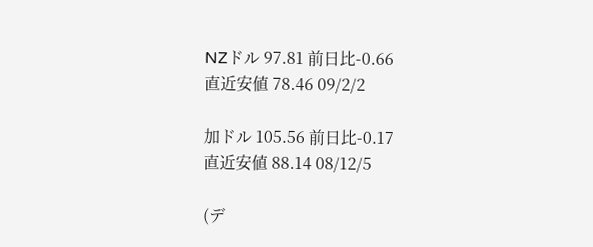NZドル 97.81 前日比-0.66
直近安値 78.46 09/2/2

加ドル 105.56 前日比-0.17
直近安値 88.14 08/12/5

(デ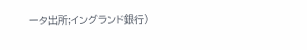ータ出所;イングランド銀行)